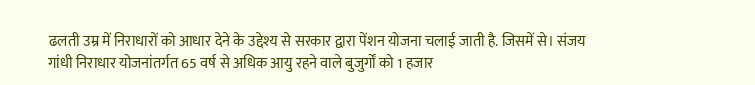ढलती उम्र में निराधारों को आधार देने के उद्देश्य से सरकार द्वारा पेंशन योजना चलाई जाती है. जिसमें से। संजय गांधी निराधार योजनांतर्गत 65 वर्ष से अधिक आयु रहने वाले बुजुर्गों को 1 हजार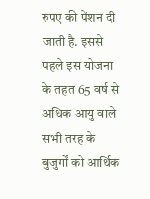रुपए की पेंशन दी जाती है. इससे पहले इस योजना के तहत 65 वर्ष से अधिक आयु वाले सभी तरह के बुजुर्गों को आर्थिक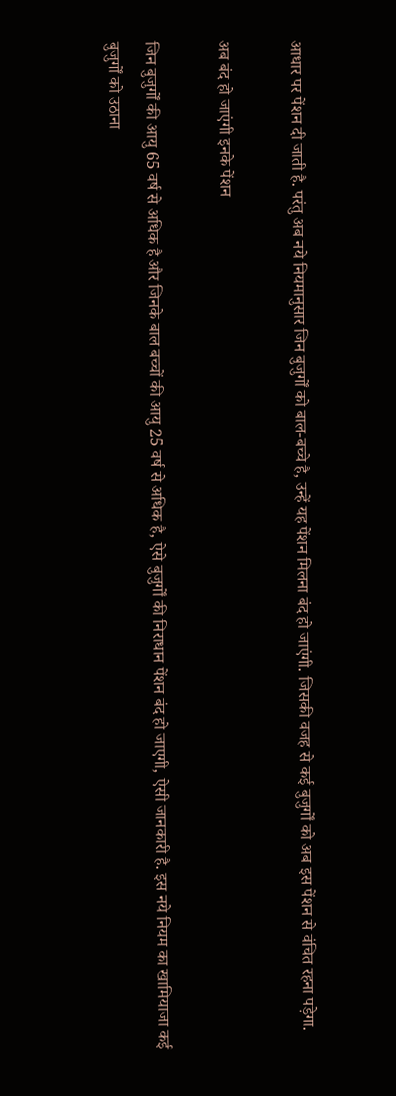आधार पर पेंशन दी जाती है. परंतु अब नये नियमानुसार जिन बुजुर्गों को बाल-बच्चे है, उन्हें यह पेंशन मिलना बंद हो जाएंगी. जिसकी वजह से कई बुजुर्गों को अब इस पेंशन से वंचित रहना पड़ेगा.

अब बंद हो जाएंगी इनके पेंशन

जिन बुजुर्गों की आयु 65 वर्ष से अधिक है और जिनके बाल बच्चों की आयु 25 वर्ष से अधिक है, ऐसे बुजुर्गों की निराधान पेंशन बंद हो जाएगी, ऐसी जानकारी है. इस नये नियम का खामियाजा कई बुजुर्गों को उठाना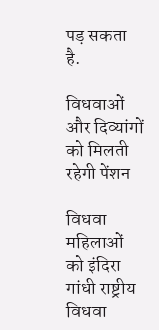पड़ सकता है.

विधवाओं और दिव्यांगों को मिलती रहेगी पेंशन

विधवा महिलाओं को इंदिरा गांधी राष्ट्रीय विधवा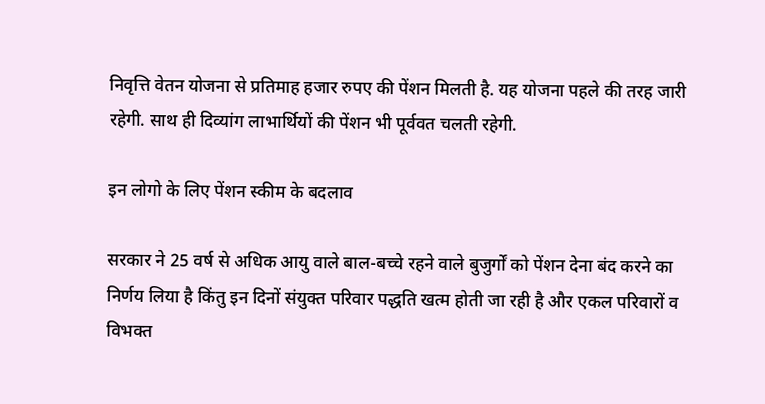निवृत्ति वेतन योजना से प्रतिमाह हजार रुपए की पेंशन मिलती है. यह योजना पहले की तरह जारी रहेगी. साथ ही दिव्यांग लाभार्थियों की पेंशन भी पूर्ववत चलती रहेगी.

इन लोगो के लिए पेंशन स्कीम के बदलाव

सरकार ने 25 वर्ष से अधिक आयु वाले बाल-बच्चे रहने वाले बुजुर्गों को पेंशन देना बंद करने का निर्णय लिया है किंतु इन दिनों संयुक्त परिवार पद्धति खत्म होती जा रही है और एकल परिवारों व विभक्त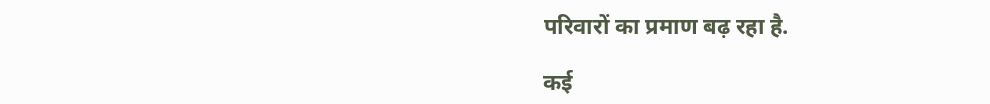परिवारों का प्रमाण बढ़ रहा है.

कई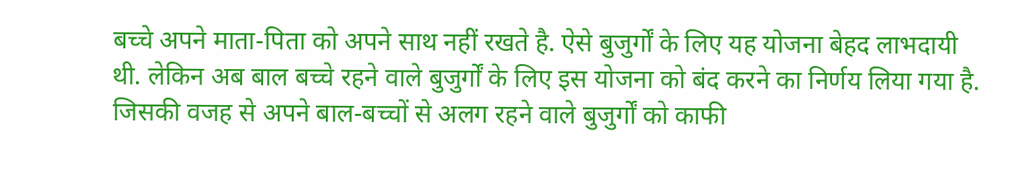बच्चे अपने माता-पिता को अपने साथ नहीं रखते है. ऐसे बुजुर्गों के लिए यह योजना बेहद लाभदायी थी. लेकिन अब बाल बच्चे रहने वाले बुजुर्गों के लिए इस योजना को बंद करने का निर्णय लिया गया है. जिसकी वजह से अपने बाल-बच्चों से अलग रहने वाले बुजुर्गों को काफी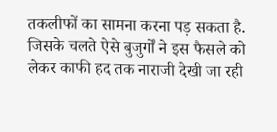तकलीफों का सामना करना पड़ सकता है. जिसके चलते ऐसे बुजुर्गों ने इस फैसले को लेकर काफी हद तक नाराजी देखी जा रही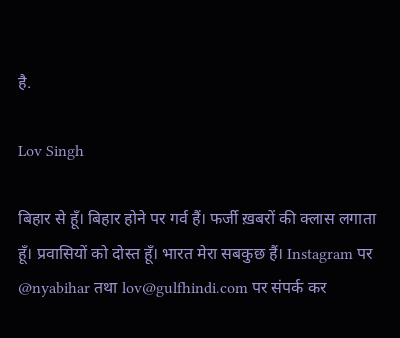है.

Lov Singh

बिहार से हूँ। बिहार होने पर गर्व हैं। फर्जी ख़बरों की क्लास लगाता हूँ। प्रवासियों को दोस्त हूँ। भारत मेरा सबकुछ हैं। Instagram पर @nyabihar तथा lov@gulfhindi.com पर संपर्क कर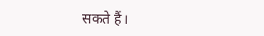सकते हैं।